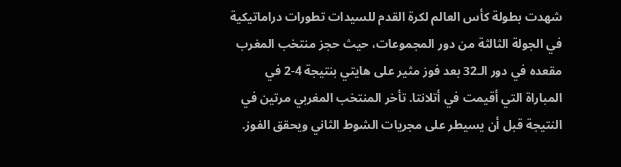شهدت بطولة كأس العالم لكرة القدم للسيدات تطورات دراماتيكية في الجولة الثالثة من دور المجموعات، حيث حجز منتخب المغرب مقعده في دور الـ32 بعد فوز مثير على هايتي بنتيجة 4-2 في المباراة التي أقيمت في أتلانتا. تأخر المنتخب المغربي مرتين في النتيجة قبل أن يسيطر على مجريات الشوط الثاني ويحقق الفوز.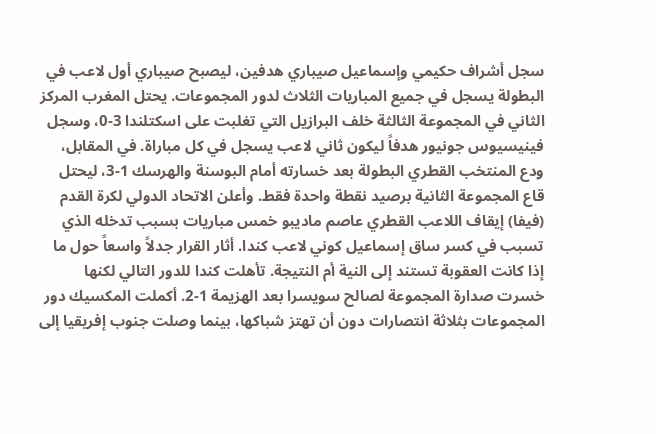سجل أشراف حكيمي وإسماعيل صيباري هدفين، ليصبح صيباري أول لاعب في البطولة يسجل في جميع المباريات الثلاث لدور المجموعات. يحتل المغرب المركز الثاني في المجموعة الثالثة خلف البرازيل التي تغلبت على اسكتلندا 3-0، وسجل فينيسيوس جونيور هدفاً ليكون ثاني لاعب يسجل في كل مباراة. في المقابل، ودع المنتخب القطري البطولة بعد خسارته أمام البوسنة والهرسك 1-3، ليحتل قاع المجموعة الثانية برصيد نقطة واحدة فقط. وأعلن الاتحاد الدولي لكرة القدم (فيفا) إيقاف اللاعب القطري عاصم ماديبو خمس مباريات بسبب تدخله الذي تسبب في كسر ساق إسماعيل كوني لاعب كندا. أثار القرار جدلاً واسعاً حول ما إذا كانت العقوبة تستند إلى النية أم النتيجة. تأهلت كندا للدور التالي لكنها خسرت صدارة المجموعة لصالح سويسرا بعد الهزيمة 1-2. أكملت المكسيك دور المجموعات بثلاثة انتصارات دون أن تهتز شباكها، بينما وصلت جنوب إفريقيا إلى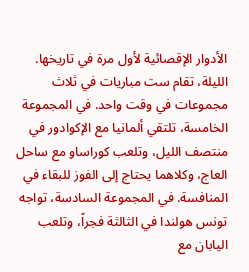الأدوار الإقصائية لأول مرة في تاريخها. الليلة، تقام ست مباريات في ثلاث مجموعات في وقت واحد. في المجموعة الخامسة، تلتقي ألمانيا مع الإكوادور في منتصف الليل، وتلعب كوراساو مع ساحل العاج، وكلاهما يحتاج إلى الفوز للبقاء في المنافسة. في المجموعة السادسة، تواجه تونس هولندا في الثالثة فجراً، وتلعب اليابان مع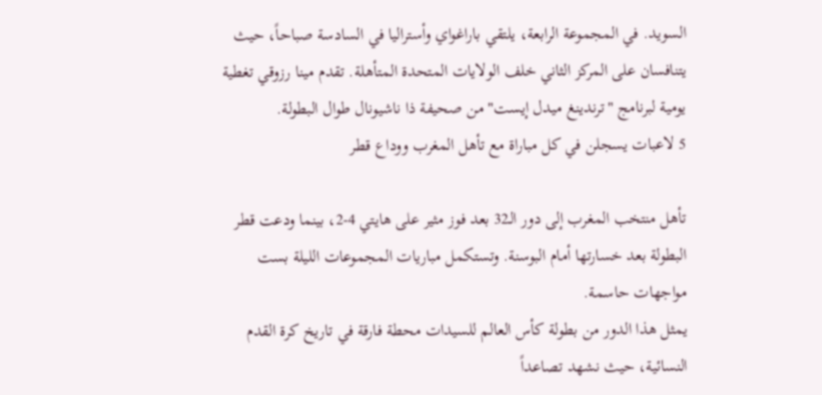السويد. في المجموعة الرابعة، يلتقي باراغواي وأستراليا في السادسة صباحاً، حيث يتنافسان على المركز الثاني خلف الولايات المتحدة المتأهلة. تقدم مينا رزوقي تغطية يومية لبرنامج "ترندينغ ميدل إيست" من صحيفة ذا ناشيونال طوال البطولة.
5 لاعبات يسجلن في كل مباراة مع تأهل المغرب ووداع قطر

تأهل منتخب المغرب إلى دور الـ32 بعد فوز مثير على هايتي 4-2، بينما ودعت قطر البطولة بعد خسارتها أمام البوسنة. وتستكمل مباريات المجموعات الليلة بست مواجهات حاسمة.
يمثل هذا الدور من بطولة كأس العالم للسيدات محطة فارقة في تاريخ كرة القدم النسائية، حيث نشهد تصاعداً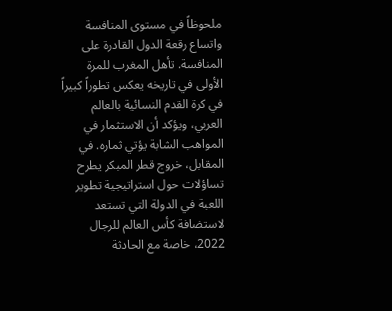ملحوظاً في مستوى المنافسة واتساع رقعة الدول القادرة على المنافسة. تأهل المغرب للمرة الأولى في تاريخه يعكس تطوراً كبيراً في كرة القدم النسائية بالعالم العربي، ويؤكد أن الاستثمار في المواهب الشابة يؤتي ثماره. في المقابل، خروج قطر المبكر يطرح تساؤلات حول استراتيجية تطوير اللعبة في الدولة التي تستعد لاستضافة كأس العالم للرجال 2022، خاصة مع الحادثة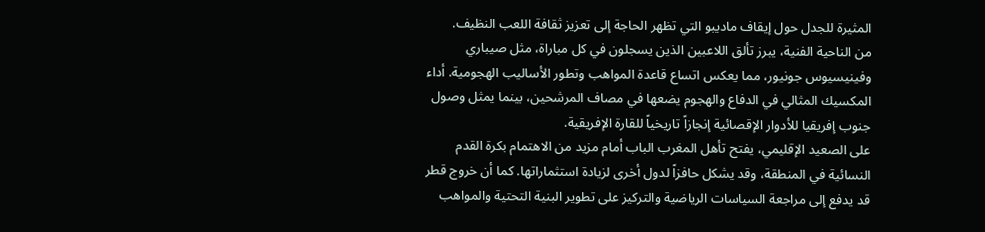المثيرة للجدل حول إيقاف ماديبو التي تظهر الحاجة إلى تعزيز ثقافة اللعب النظيف.
من الناحية الفنية، يبرز تألق اللاعبين الذين يسجلون في كل مباراة، مثل صيباري وفينيسيوس جونيور، مما يعكس اتساع قاعدة المواهب وتطور الأساليب الهجومية. أداء المكسيك المثالي في الدفاع والهجوم يضعها في مصاف المرشحين، بينما يمثل وصول جنوب إفريقيا للأدوار الإقصائية إنجازاً تاريخياً للقارة الإفريقية.
على الصعيد الإقليمي، يفتح تأهل المغرب الباب أمام مزيد من الاهتمام بكرة القدم النسائية في المنطقة، وقد يشكل حافزاً لدول أخرى لزيادة استثماراتها. كما أن خروج قطر قد يدفع إلى مراجعة السياسات الرياضية والتركيز على تطوير البنية التحتية والمواهب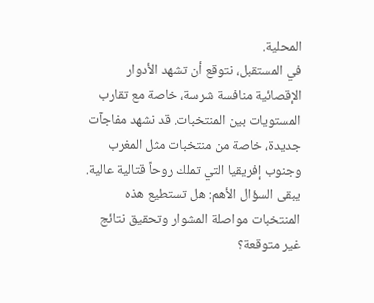المحلية.
في المستقبل، نتوقع أن تشهد الأدوار الإقصائية منافسة شرسة، خاصة مع تقارب المستويات بين المنتخبات. قد نشهد مفاجآت جديدة، خاصة من منتخبات مثل المغرب وجنوب إفريقيا التي تملك روحاً قتالية عالية. يبقى السؤال الأهم: هل تستطيع هذه المنتخبات مواصلة المشوار وتحقيق نتائج غير متوقعة؟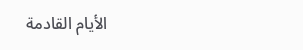الأيام القادمة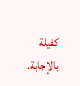كفيلة بالإجابة.